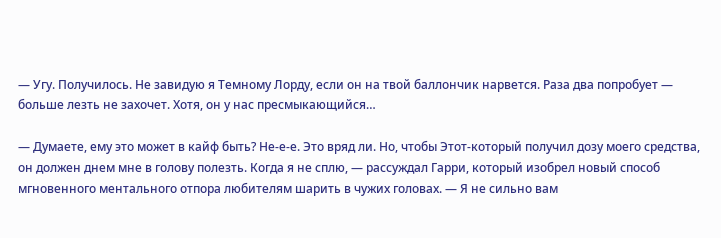— Угу. Получилось. Не завидую я Темному Лорду, если он на твой баллончик нарвется. Раза два попробует — больше лезть не захочет. Хотя, он у нас пресмыкающийся…

— Думаете, ему это может в кайф быть? Не-е-е. Это вряд ли. Но, чтобы Этот-который получил дозу моего средства, он должен днем мне в голову полезть. Когда я не сплю, — рассуждал Гарри, который изобрел новый способ мгновенного ментального отпора любителям шарить в чужих головах. — Я не сильно вам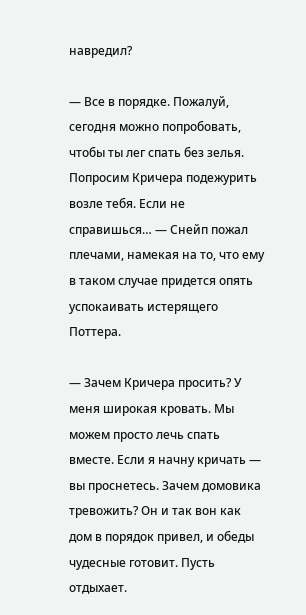навредил?

— Все в порядке. Пожалуй, сегодня можно попробовать, чтобы ты лег спать без зелья. Попросим Кричера подежурить возле тебя. Если не справишься… — Снейп пожал плечами, намекая на то, что ему в таком случае придется опять успокаивать истерящего Поттера.

— Зачем Кричера просить? У меня широкая кровать. Мы можем просто лечь спать вместе. Если я начну кричать — вы проснетесь. Зачем домовика тревожить? Он и так вон как дом в порядок привел, и обеды чудесные готовит. Пусть отдыхает.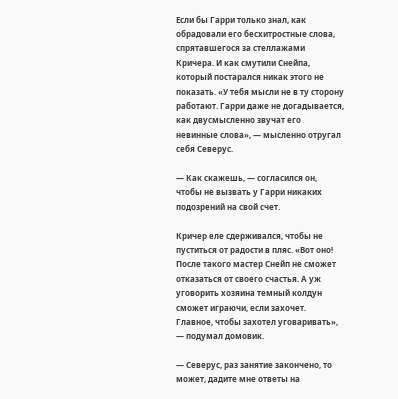Если бы Гарри только знал, как обрадовали его бесхитростные слова, спрятавшегося за стеллажами Кричера. И как смутили Снейпа, который постарался никак этого не показать. «У тебя мысли не в ту сторону работают. Гарри даже не догадывается, как двусмысленно звучат его невинные слова», — мысленно отругал себя Северус.

— Как скажешь, — согласился он, чтобы не вызвать у Гарри никаких подозрений на свой счет.

Кричер еле сдерживался, чтобы не пуститься от радости в пляс. «Вот оно! После такого мастер Снейп не сможет отказаться от своего счастья. А уж уговорить хозяина темный колдун сможет играючи, если захочет. Главное, чтобы захотел уговаривать», — подумал домовик.

— Северус, раз занятие закончено, то может, дадите мне ответы на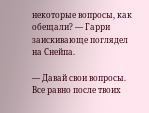некоторые вопросы, как обещали? — Гарри заискивающе поглядел на Снейпа.

— Давай свои вопросы. Все равно после твоих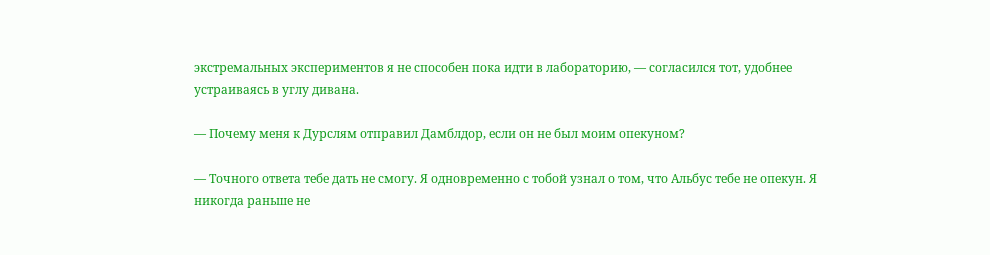экстремальных экспериментов я не способен пока идти в лабораторию, — согласился тот, удобнее устраиваясь в углу дивана.

— Почему меня к Дурслям отправил Дамблдор, если он не был моим опекуном?

— Точного ответа тебе дать не смогу. Я одновременно с тобой узнал о том, что Альбус тебе не опекун. Я никогда раньше не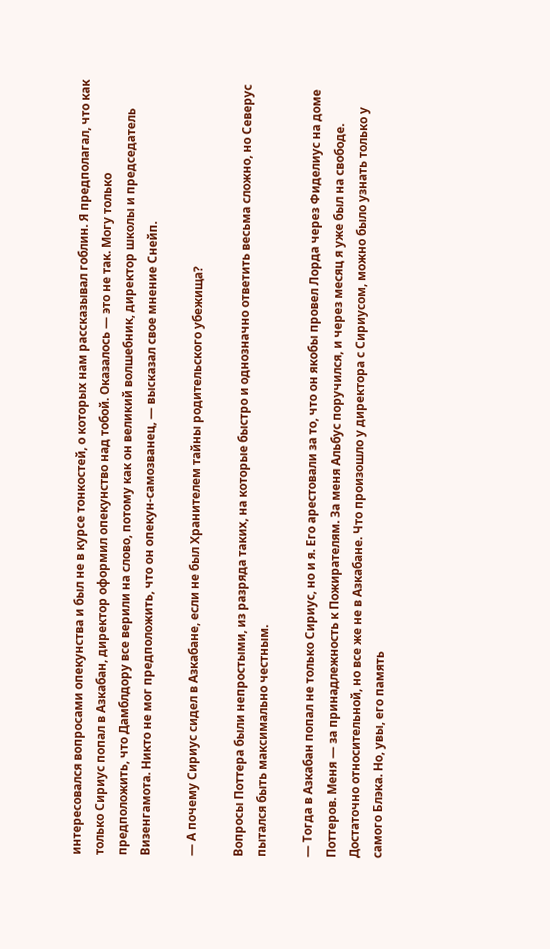интересовался вопросами опекунства и был не в курсе тонкостей, о которых нам рассказывал гоблин. Я предполагал, что как только Сириус попал в Азкабан, директор оформил опекунство над тобой. Оказалось — это не так. Могу только предположить, что Дамблдору все верили на слово, потому как он великий волшебник, директор школы и председатель Визенгамота. Никто не мог предположить, что он опекун-самозванец, — высказал свое мнение Снейп.

— А почему Сириус сидел в Азкабане, если не был Хранителем тайны родительского убежища?

Вопросы Поттера были непростыми, из разряда таких, на которые быстро и однозначно ответить весьма сложно, но Северус пытался быть максимально честным.

— Тогда в Азкабан попал не только Сириус, но и я. Его арестовали за то, что он якобы провел Лорда через Фиделиус на доме Поттеров. Меня — за принадлежность к Пожирателям. За меня Альбус поручился, и через месяц я уже был на свободе. Достаточно относительной, но все же не в Азкабане. Что произошло у директора с Сириусом, можно было узнать только у самого Блэка. Но, увы, его память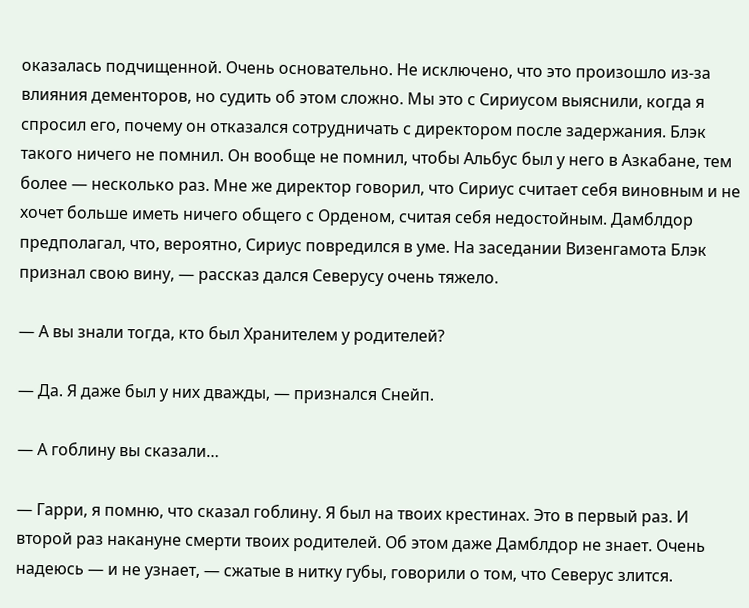оказалась подчищенной. Очень основательно. Не исключено, что это произошло из-за влияния дементоров, но судить об этом сложно. Мы это с Сириусом выяснили, когда я спросил его, почему он отказался сотрудничать с директором после задержания. Блэк такого ничего не помнил. Он вообще не помнил, чтобы Альбус был у него в Азкабане, тем более — несколько раз. Мне же директор говорил, что Сириус считает себя виновным и не хочет больше иметь ничего общего с Орденом, считая себя недостойным. Дамблдор предполагал, что, вероятно, Сириус повредился в уме. На заседании Визенгамота Блэк признал свою вину, — рассказ дался Северусу очень тяжело.

— А вы знали тогда, кто был Хранителем у родителей?

— Да. Я даже был у них дважды, — признался Снейп.

— А гоблину вы сказали…

— Гарри, я помню, что сказал гоблину. Я был на твоих крестинах. Это в первый раз. И второй раз накануне смерти твоих родителей. Об этом даже Дамблдор не знает. Очень надеюсь — и не узнает, — сжатые в нитку губы, говорили о том, что Северус злится.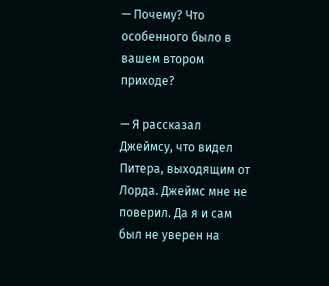— Почему? Что особенного было в вашем втором приходе?

— Я рассказал Джеймсу, что видел Питера, выходящим от Лорда. Джеймс мне не поверил. Да я и сам был не уверен на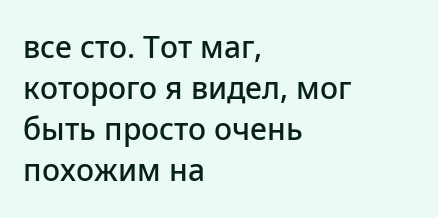все сто. Тот маг, которого я видел, мог быть просто очень похожим на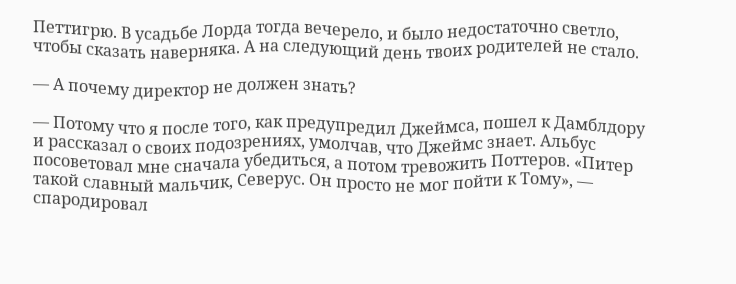Петтигрю. В усадьбе Лорда тогда вечерело, и было недостаточно светло, чтобы сказать наверняка. А на следующий день твоих родителей не стало.

— А почему директор не должен знать?

— Потому что я после того, как предупредил Джеймса, пошел к Дамблдору и рассказал о своих подозрениях, умолчав, что Джеймс знает. Альбус посоветовал мне сначала убедиться, а потом тревожить Поттеров. «Питер такой славный мальчик, Северус. Он просто не мог пойти к Тому», — спародировал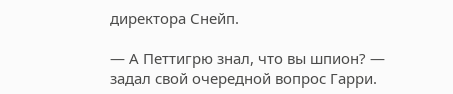директора Снейп.

— А Петтигрю знал, что вы шпион? — задал свой очередной вопрос Гарри.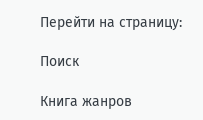Перейти на страницу:

Поиск

Книга жанров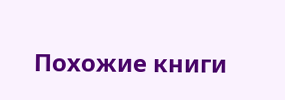Похожие книги